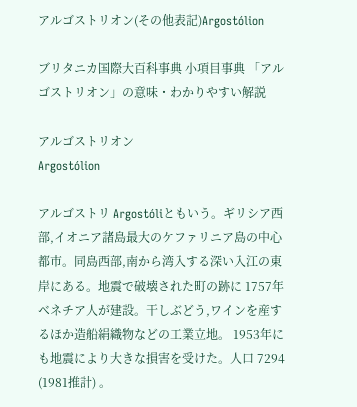アルゴストリオン(その他表記)Argostólion

ブリタニカ国際大百科事典 小項目事典 「アルゴストリオン」の意味・わかりやすい解説

アルゴストリオン
Argostólion

アルゴストリ Argostóliともいう。ギリシア西部,イオニア諸島最大のケファリニア島の中心都市。同島西部,南から湾入する深い入江の東岸にある。地震で破壊された町の跡に 1757年ベネチア人が建設。干しぶどう,ワインを産するほか造船絹織物などの工業立地。 1953年にも地震により大きな損害を受けた。人口 7294 (1981推計) 。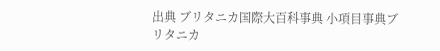出典 ブリタニカ国際大百科事典 小項目事典ブリタニカ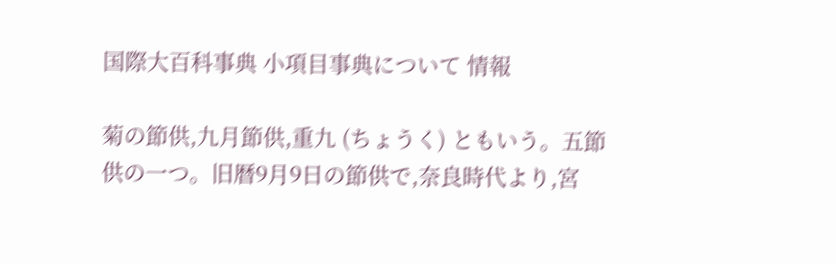国際大百科事典 小項目事典について 情報

菊の節供,九月節供,重九 (ちょうく) ともいう。五節供の一つ。旧暦9月9日の節供で,奈良時代より,宮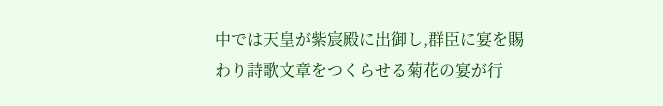中では天皇が紫宸殿に出御し,群臣に宴を賜わり詩歌文章をつくらせる菊花の宴が行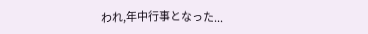われ,年中行事となった...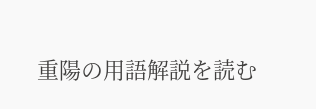重陽の用語解説を読む